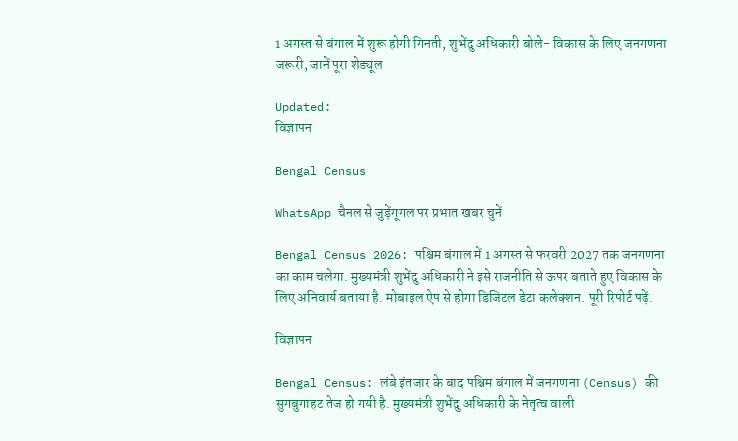1 अगस्त से बंगाल में शुरू होगी गिनती, शुभेंदु अधिकारी बोले- विकास के लिए जनगणना जरूरी, जानें पूरा शेड्यूल

Updated:
विज्ञापन

Bengal Census

WhatsApp चैनल से जुड़ेंगूगल पर प्रभात खबर चुनें

Bengal Census 2026: पश्चिम बंगाल में 1 अगस्त से फरवरी 2027 तक जनगणना का काम चलेगा. मुख्यमंत्री शुभेंदु अधिकारी ने इसे राजनीति से ऊपर बताते हुए विकास के लिए अनिवार्य बताया है. मोबाइल ऐप से होगा डिजिटल डेटा कलेक्शन. पूरी रिपोर्ट पढ़ें.

विज्ञापन

Bengal Census: लंबे इंतजार के बाद पश्चिम बंगाल में जनगणना (Census) की सुगबुगाहट तेज हो गयी है. मुख्यमंत्री शुभेंदु अधिकारी के नेतृत्व वाली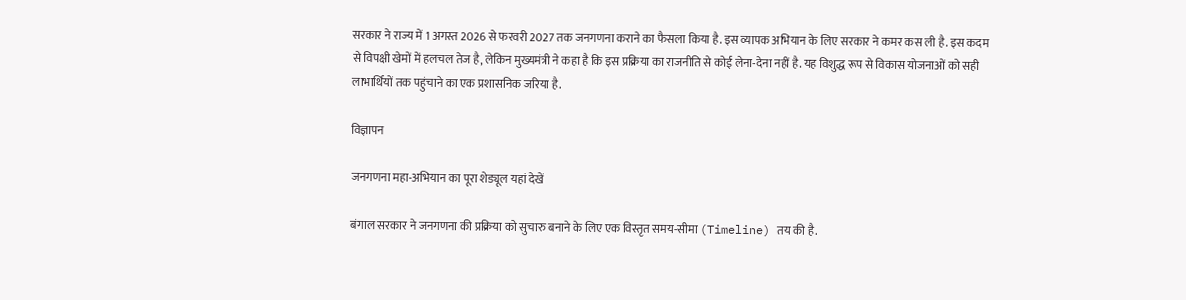सरकार ने राज्य में 1 अगस्त 2026 से फरवरी 2027 तक जनगणना कराने का फैसला किया है. इस व्यापक अभियान के लिए सरकार ने कमर कस ली है. इस कदम से विपक्षी खेमों में हलचल तेज है, लेकिन मुख्यमंत्री ने कहा है कि इस प्रक्रिया का राजनीति से कोई लेना-देना नहीं है. यह विशुद्ध रूप से विकास योजनाओं को सही लाभार्थियों तक पहुंचाने का एक प्रशासनिक जरिया है.

विज्ञापन

जनगणना महा-अभियान का पूरा शेड्यूल यहां देखें

बंगाल सरकार ने जनगणना की प्रक्रिया को सुचारु बनाने के लिए एक विस्तृत समय-सीमा (Timeline) तय की है.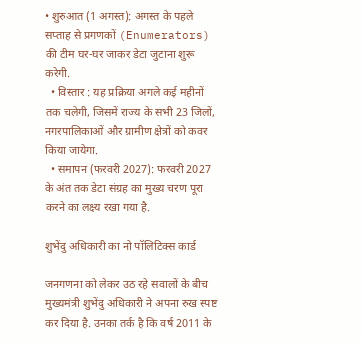• शुरुआत (1 अगस्त): अगस्त के पहले सप्ताह से प्रगणकों (Enumerators) की टीम घर-घर जाकर डेटा जुटाना शुरू करेगी.
  • विस्तार : यह प्रक्रिया अगले कई महीनों तक चलेगी, जिसमें राज्य के सभी 23 जिलों, नगरपालिकाओं और ग्रामीण क्षेत्रों को कवर किया जायेगा.
  • समापन (फरवरी 2027): फरवरी 2027 के अंत तक डेटा संग्रह का मुख्य चरण पूरा करने का लक्ष्य रखा गया है.

शुभेंदु अधिकारी का नो पॉलिटिक्स कार्ड

जनगणना को लेकर उठ रहे सवालों के बीच मुख्यमंत्री शुभेंदु अधिकारी ने अपना रुख स्पष्ट कर दिया है. उनका तर्क है कि वर्ष 2011 के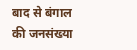बाद से बंगाल की जनसंख्या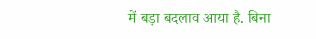में बड़ा बदलाव आया है. बिना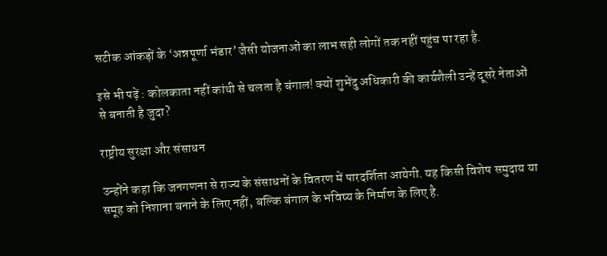सटीक आंकड़ों के ‘अन्नपूर्णा भंडार’ जैसी योजनाओं का लाभ सही लोगों तक नहीं पहुंच पा रहा है.

इसे भी पढ़ें : कोलकाता नहीं कांथी से चलता है बंगाल! क्यों शुभेंदु अधिकारी की कार्यशैली उन्हें दूसरे नेताओं से बनाती है जुदा?

राष्ट्रीय सुरक्षा और संसाधन

उन्होंने कहा कि जनगणना से राज्य के संसाधनों के वितरण में पारदर्शिता आयेगी. यह किसी विशेष समुदाय या समूह को निशाना बनाने के लिए नहीं, बल्कि बंगाल के भविष्य के निर्माण के लिए है.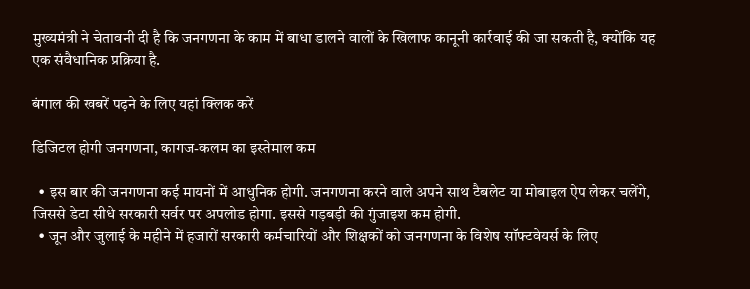मुख्यमंत्री ने चेतावनी दी है कि जनगणना के काम में बाधा डालने वालों के खिलाफ कानूनी कार्रवाई की जा सकती है, क्योंकि यह एक संवैधानिक प्रक्रिया है.

बंगाल की खबरें पढ़ने के लिए यहां क्लिक करें

डिजिटल होगी जनगणना, कागज-कलम का इस्तेमाल कम

  • इस बार की जनगणना कई मायनों में आधुनिक होगी. जनगणना करने वाले अपने साथ टैबलेट या मोबाइल ऐप लेकर चलेंगे, जिससे डेटा सीधे सरकारी सर्वर पर अपलोड होगा. इससे गड़बड़ी की गुंजाइश कम होगी.
  • जून और जुलाई के महीने में हजारों सरकारी कर्मचारियों और शिक्षकों को जनगणना के विशेष सॉफ्टवेयर्स के लिए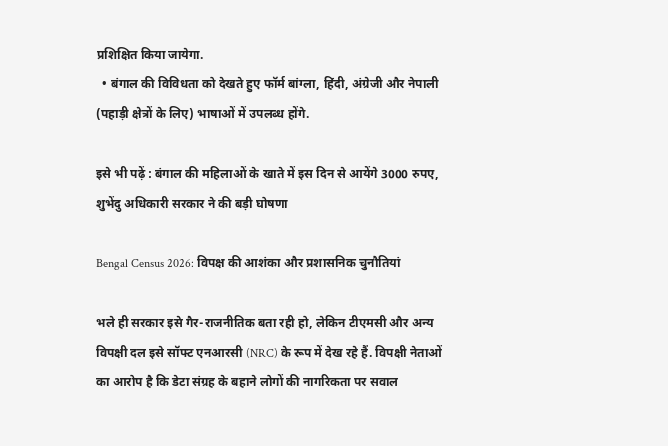प्रशिक्षित किया जायेगा.
  • बंगाल की विविधता को देखते हुए फॉर्म बांग्ला, हिंदी, अंग्रेजी और नेपाली (पहाड़ी क्षेत्रों के लिए) भाषाओं में उपलब्ध होंगे.

इसे भी पढ़ें : बंगाल की महिलाओं के खाते में इस दिन से आयेंगे 3000 रुपए, शुभेंदु अधिकारी सरकार ने की बड़ी घोषणा

Bengal Census 2026: विपक्ष की आशंका और प्रशासनिक चुनौतियां

भले ही सरकार इसे गैर-राजनीतिक बता रही हो, लेकिन टीएमसी और अन्य विपक्षी दल इसे सॉफ्ट एनआरसी (NRC) के रूप में देख रहे हैं. विपक्षी नेताओं का आरोप है कि डेटा संग्रह के बहाने लोगों की नागरिकता पर सवाल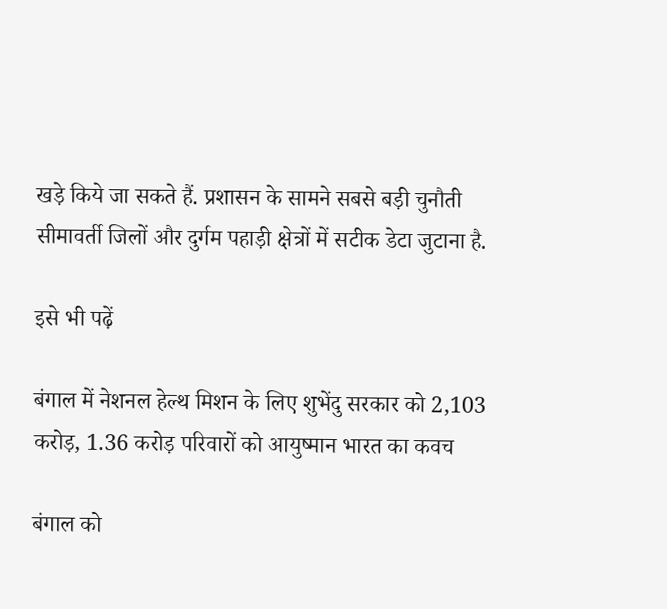खड़े किये जा सकते हैं. प्रशासन के सामने सबसे बड़ी चुनौती सीमावर्ती जिलों और दुर्गम पहाड़ी क्षेत्रों में सटीक डेटा जुटाना है.

इसे भी पढ़ें

बंगाल में नेशनल हेल्थ मिशन के लिए शुभेंदु सरकार को 2,103 करोड़, 1.36 करोड़ परिवारों को आयुष्मान भारत का कवच

बंगाल को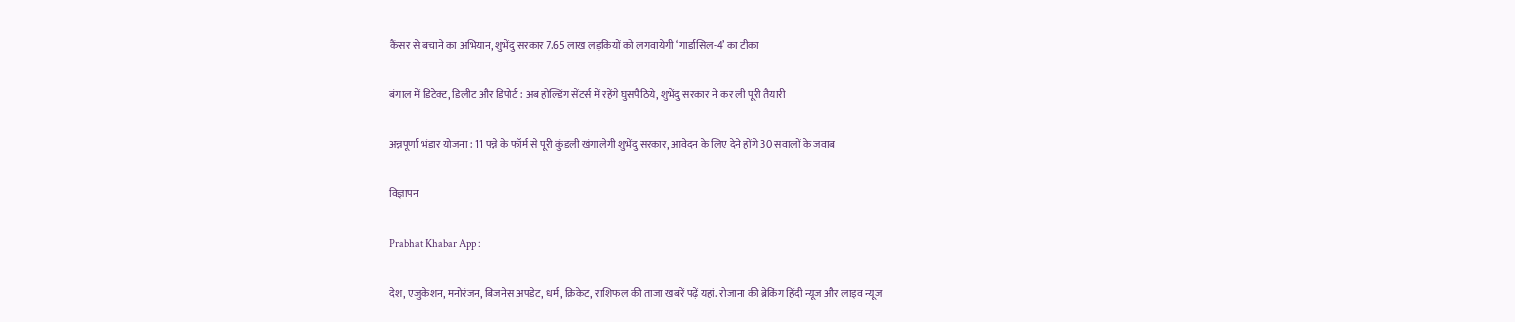कैंसर से बचाने का अभियान, शुभेंदु सरकार 7.65 लाख लड़कियों को लगवायेगी ‘गार्डासिल-4’ का टीका

बंगाल में डिटेक्ट, डिलीट और डिपोर्ट : अब होल्डिंग सेंटर्स में रहेंगे घुसपैठिये, शुभेंदु सरकार ने कर ली पूरी तैयारी

अन्नपूर्णा भंडार योजना : 11 पन्ने के फॉर्म से पूरी कुंडली खंगालेगी शुभेंदु सरकार, आवेदन के लिए देने होंगे 30 सवालों के जवाब

विज्ञापन

Prabhat Khabar App :

देश, एजुकेशन, मनोरंजन, बिजनेस अपडेट, धर्म, क्रिकेट, राशिफल की ताजा खबरें पढ़ें यहां. रोजाना की ब्रेकिंग हिंदी न्यूज और लाइव न्यूज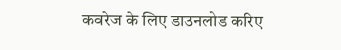कवरेज के लिए डाउनलोड करिए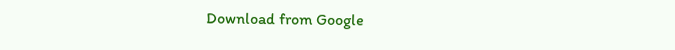Download from Google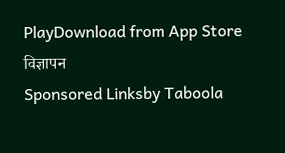PlayDownload from App Store
विज्ञापन
Sponsored Linksby Taboola